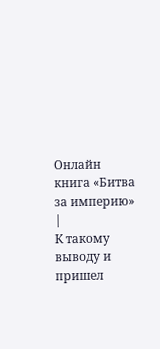Онлайн книга «Битва за империю»
|
К такому выводу и пришел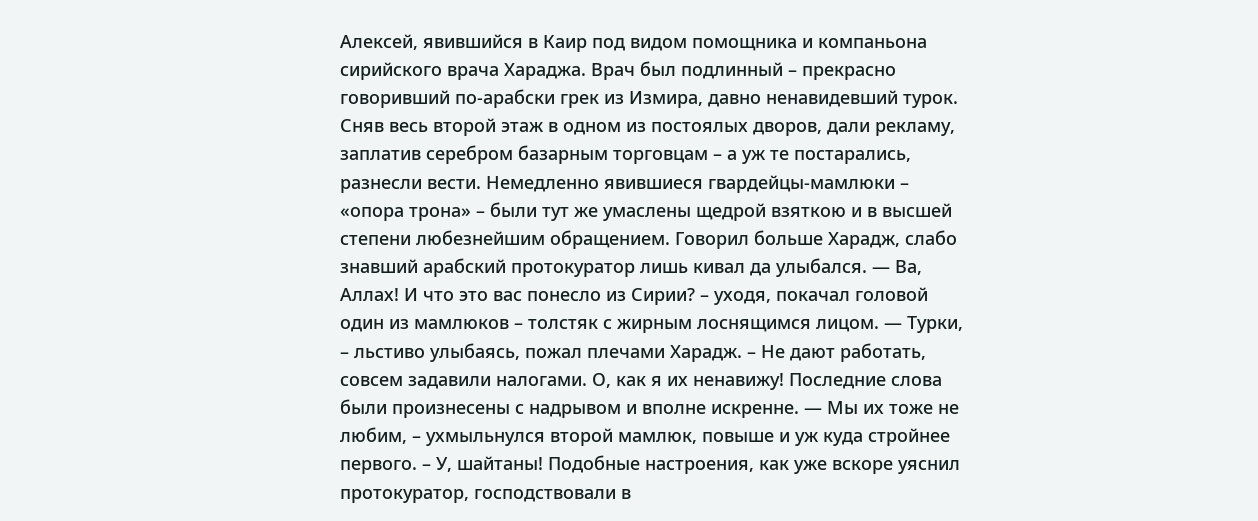Алексей, явившийся в Каир под видом помощника и компаньона сирийского врача Хараджа. Врач был подлинный – прекрасно говоривший по-арабски грек из Измира, давно ненавидевший турок. Сняв весь второй этаж в одном из постоялых дворов, дали рекламу, заплатив серебром базарным торговцам – а уж те постарались, разнесли вести. Немедленно явившиеся гвардейцы-мамлюки – «опора трона» – были тут же умаслены щедрой взяткою и в высшей степени любезнейшим обращением. Говорил больше Харадж, слабо знавший арабский протокуратор лишь кивал да улыбался. — Ва, Аллах! И что это вас понесло из Сирии? – уходя, покачал головой один из мамлюков – толстяк с жирным лоснящимся лицом. — Турки, – льстиво улыбаясь, пожал плечами Харадж. – Не дают работать, совсем задавили налогами. О, как я их ненавижу! Последние слова были произнесены с надрывом и вполне искренне. — Мы их тоже не любим, – ухмыльнулся второй мамлюк, повыше и уж куда стройнее первого. – У, шайтаны! Подобные настроения, как уже вскоре уяснил протокуратор, господствовали в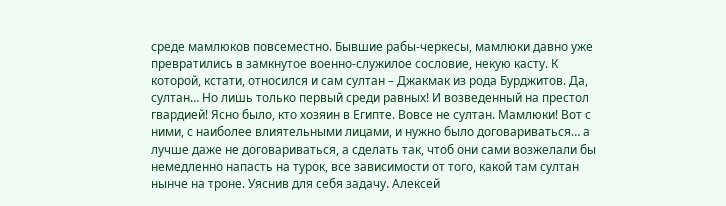среде мамлюков повсеместно. Бывшие рабы-черкесы, мамлюки давно уже превратились в замкнутое военно-служилое сословие, некую касту. К которой, кстати, относился и сам султан – Джакмак из рода Бурджитов. Да, султан… Но лишь только первый среди равных! И возведенный на престол гвардией! Ясно было, кто хозяин в Египте. Вовсе не султан. Мамлюки! Вот с ними, с наиболее влиятельными лицами, и нужно было договариваться… а лучше даже не договариваться, а сделать так, чтоб они сами возжелали бы немедленно напасть на турок, все зависимости от того, какой там султан нынче на троне. Уяснив для себя задачу. Алексей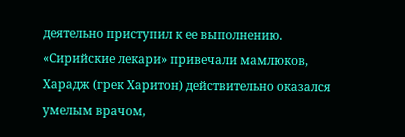деятельно приступил к ее выполнению. «Сирийские лекари» привечали мамлюков, Харадж (грек Харитон) действительно оказался умелым врачом,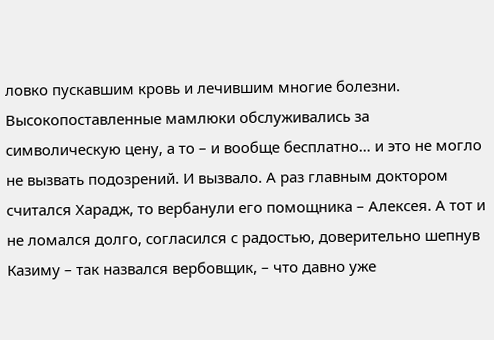ловко пускавшим кровь и лечившим многие болезни. Высокопоставленные мамлюки обслуживались за символическую цену, а то – и вообще бесплатно… и это не могло не вызвать подозрений. И вызвало. А раз главным доктором считался Харадж, то вербанули его помощника – Алексея. А тот и не ломался долго, согласился с радостью, доверительно шепнув Казиму – так назвался вербовщик, – что давно уже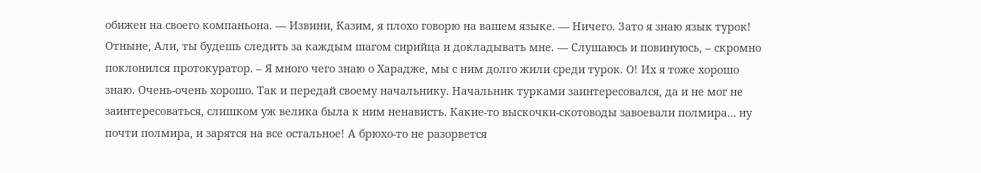обижен на своего компаньона. — Извини, Казим, я плохо говорю на вашем языке. — Ничего. Зато я знаю язык турок! Отныне, Али, ты будешь следить за каждым шагом сирийца и докладывать мне. — Слушаюсь и повинуюсь, – скромно поклонился протокуратор. – Я много чего знаю о Харадже, мы с ним долго жили среди турок. О! Их я тоже хорошо знаю. Очень-очень хорошо. Так и передай своему начальнику. Начальник турками заинтересовался, да и не мог не заинтересоваться, слишком уж велика была к ним ненависть. Какие-то выскочки-скотоводы завоевали полмира… ну почти полмира, и зарятся на все остальное! А брюхо-то не разорвется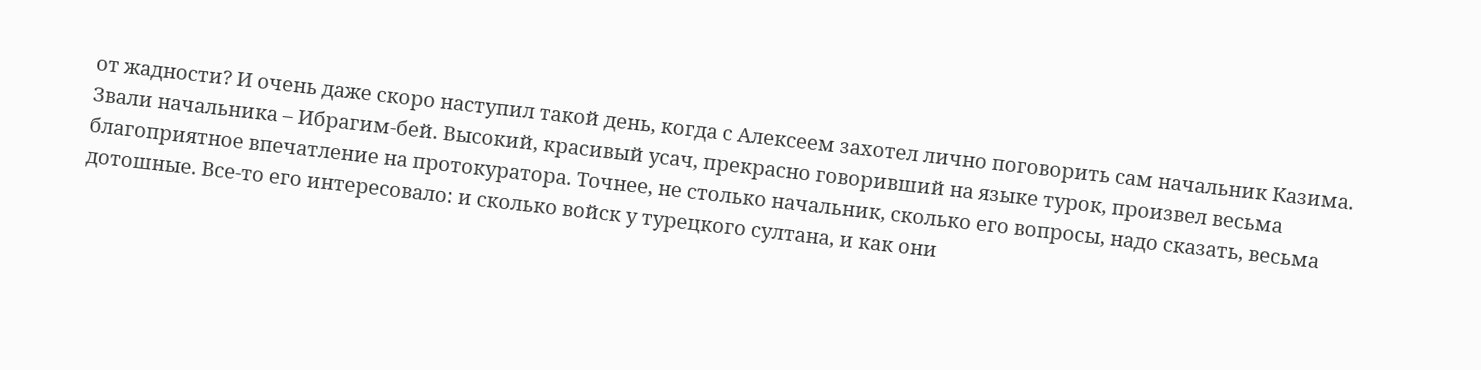от жадности? И очень даже скоро наступил такой день, когда с Алексеем захотел лично поговорить сам начальник Казима. Звали начальника – Ибрагим-бей. Высокий, красивый усач, прекрасно говоривший на языке турок, произвел весьма благоприятное впечатление на протокуратора. Точнее, не столько начальник, сколько его вопросы, надо сказать, весьма дотошные. Все-то его интересовало: и сколько войск у турецкого султана, и как они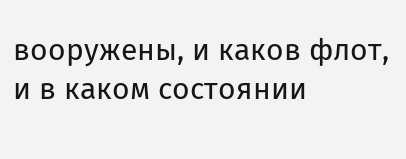вооружены, и каков флот, и в каком состоянии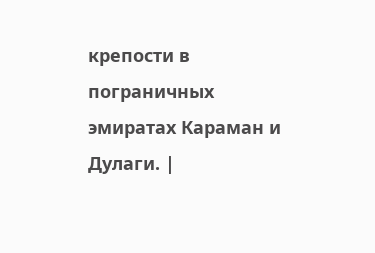крепости в пограничных эмиратах Караман и Дулаги. |